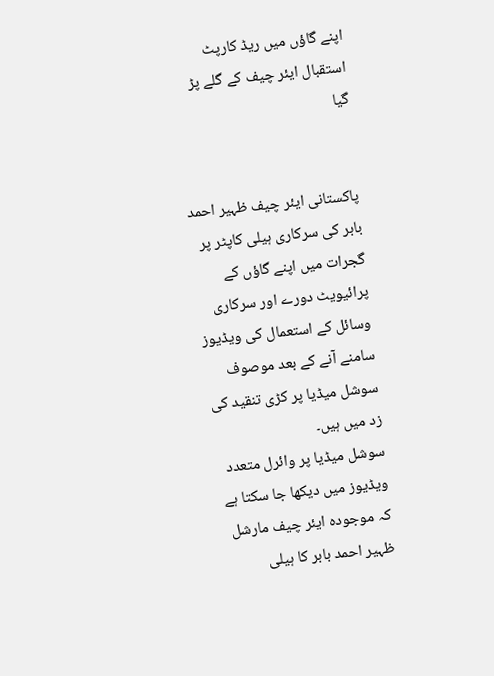اپنے گاؤں میں ریڈ کارپٹ استقبال ایئر چیف کے گلے پڑ گیا


پاکستانی ایئر چیف ظہیر احمد بابر کی سرکاری ہیلی کاپٹر پر گجرات میں اپنے گاؤں کے پرائیویٹ دورے اور سرکاری وسائل کے استعمال کی ویڈیوز سامنے آنے کے بعد موصوف سوشل میڈیا پر کڑی تنقید کی زد میں ہیں۔
سوشل میڈیا پر وائرل متعدد ویڈیوز میں دیکھا جا سکتا ہے کہ موجودہ ایئر چیف مارشل ظہیر احمد بابر کا ہیلی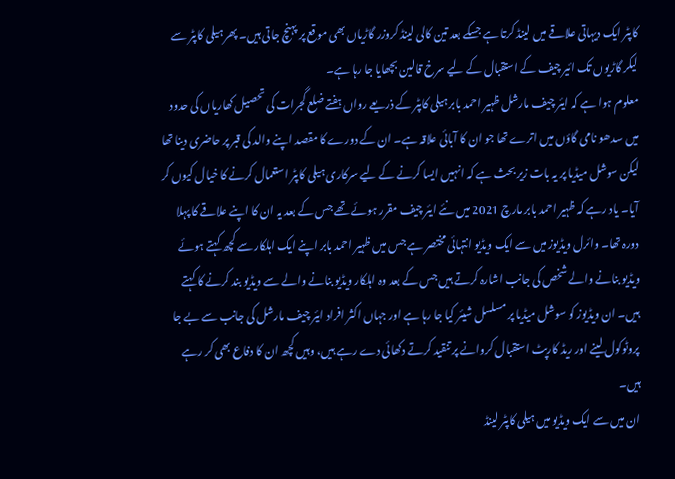کاپٹر ایک دیہاتی علاقے میں لینڈ کرتا ہے جسکے بعد تین کالی لینڈ کروزر گاڑیاں بھی موقع پر پہنچ جاتی ہیں۔ پھر ہیلی کاپٹر سے لیکر گاڑیوں تک ائیر چیف کے استقبال کے لیے سرخ قالین بچھایا جا رہا ہے۔
معلوم ہوا ہے کہ ایئر چیف مارشل ظہیر احمد بابر ہیلی کاپٹر کے ذریعے رواں ہفتے ضلع گجرات کی تحصیل کھاریاں کی حدود میں سدھو نامی گاؤں میں اترے تھا جو ان کا آبائی علاقہ ہے۔ ان کے دورے کا مقصد اپنے والد کی قبر پر حاضری دینا تھا لیکن سوشل میڈیا پر یہ بات زیر بحث ہے کہ انہیں ایسا کرنے کے لیے سرکاری ہیلی کاپٹر استعمال کرنے کا خیال کیوں کر آیا۔ یاد رہے کہ ظہیر احمد بابر مارچ 2021 میں نئے ایئر چیف مقرر ہوئے تھے جس کے بعد یہ ان کا اپنے علاقے کا پہلا دورہ تھا۔ وائرل ویڈیوز میں سے ایک ویڈیو انتہائی مختصر ہے جس میں ظہیر احمد بابر اپنے ایک اہلکار سے کچھ کہتے ہوئے ویڈیو بنانے والے شخص کی جانب اشارہ کرتے ہیں جس کے بعد وہ اہلکار ویڈیو بنانے والے سے ویڈیو بند کرنے کا کہتے ہیں۔ ان ویڈیوز کو سوشل میڈیا پر مسلسل شیئر کیا جا رہا ہے اور جہاں اکثر افراد ایئر چیف مارشل کی جانب سے بے جا پروٹوکول لینے اور ریڈ کارپٹ استقبال کروانے پر تنقید کرتے دکھائی دے رہے ہیں، وہیں کچھ ان کا دفاع بھی کر رہے ہیں۔
ان میں سے ایک ویڈیو میں ہیلی کاپٹر لینڈ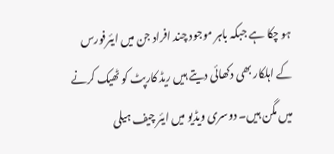ہو چکا ہے جبکہ باہر موجود چند افراد جن میں ایئرفورس کے اہلکار بھی دکھائی دیتے ہیں ریڈ کارپٹ کو ٹھیک کرنے میں مگن ہیں۔ دوسری ویڈیو میں ایئر چیف ہیلی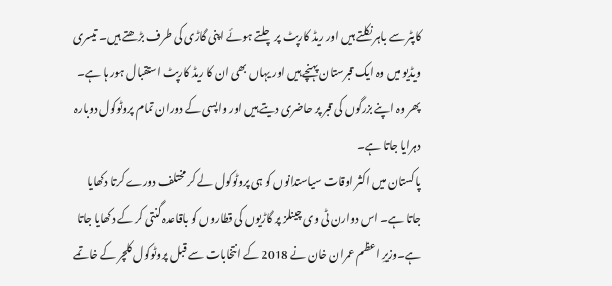کاپٹر سے باہر نکلتے ہیں اور ریڈ کارپٹ پر چلتے ہوئے اپنی گاڑی کی طرف بڑھتے ہیں۔ تیسری ویڈیو میں وہ ایک قبرستان پہنچے ہیں اور یہاں بھی ان کا ریڈ کارپٹ استقبال ہور ہا ہے۔ پھر وہ اپنے بزرگوں کی قبر پر حاضری دیتے ہیں اور واپسی کے دوران تمام پروٹوکول دوبارہ دہرایا جاتا ہے۔
پاکستان میں اکثر اوقات سیاستدانوں کو ہی پروٹوکول لے کر مختلف دورے کرتا دکھایا جاتا ہے۔ اس دوارن ٹی وی چینلز پر گاڑیوں کی قطاروں کو باقاعدہ گنتی کر کے دکھایا جاتا ہے۔وزیرِ اعظم عمران خان نے 2018 کے انتخابات سے قبل پروٹوکول کلچر کے خاتمے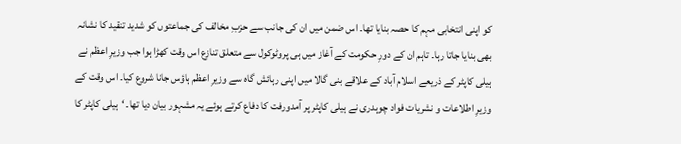کو اپنی انتخابی مہم کا حصہ بنایا تھا۔ اس ضمن میں ان کی جانب سے حزبِ مخالف کی جماعتوں کو شدید تنقید کا نشانہ بھی بنایا جاتا رہا۔ تاہم ان کے دورِ حکومت کے آغاز میں ہی پروٹوکول سے متعلق تنازع اس وقت کھڑا ہوا جب وزیرِ اعظم نے ہیلی کاپٹر کے ذریعے اسلام آباد کے علاقے بنی گالا میں اپنی رہائش گاہ سے وزیرِ اعظم ہاؤس جانا شروع کیا۔ اس وقت کے وزیرِ اطلاعات و نشریات فواد چوہدری نے ہیلی کاپٹر پر آمدورفت کا دفاع کرتے ہوئے یہ مشہور بیان دیا تھا۔ ‘ہیلی کاپٹر کا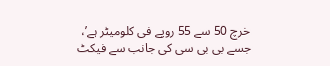خرچ 50 سے 55 روپے فی کلومیٹر ہے’، جسے بی بی سی کی جانب سے فیکٹ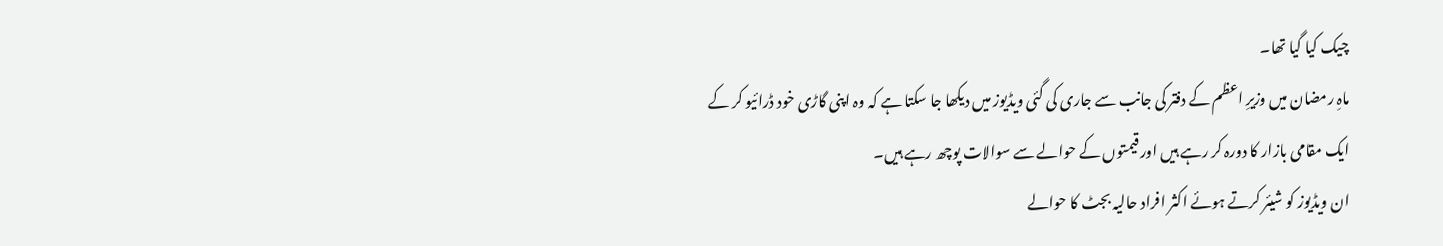چیک کیا گیا تھا۔
ماہِ رمضان میں وزیرِ اعظم کے دفتر کی جانب سے جاری کی گئی ویڈیوز میں دیکھا جا سکتا ہے کہ وہ اپنی گاڑی خود ڈرائیو کر کے ایک مقامی بازار کا دورہ کر رہے ہیں اور قیمتوں کے حوالے سے سوالات پوچھ رہے ہیں۔
ان ویڈیوز کو شیئر کرتے ہوئے اکثر افراد حالیہ بجٹ کا حوالے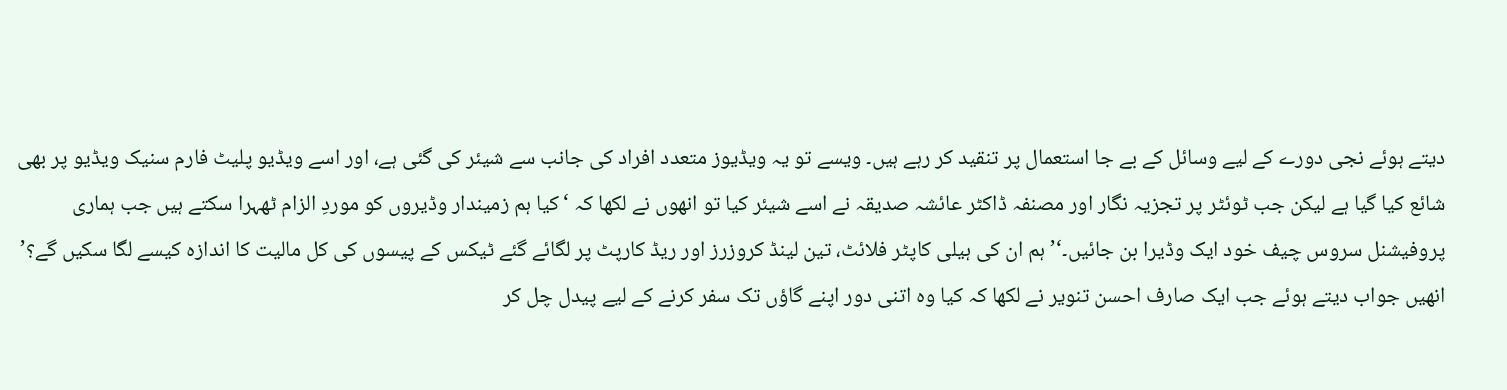دیتے ہوئے نجی دورے کے لیے وسائل کے بے جا استعمال پر تنقید کر رہے ہیں۔ ویسے تو یہ ویڈیوز متعدد افراد کی جانب سے شیئر کی گئی ہے، اور اسے ویڈیو پلیٹ فارم سنیک ویڈیو پر بھی شائع کیا گیا ہے لیکن جب ٹوئٹر پر تجزیہ نگار اور مصنفہ ڈاکٹر عائشہ صدیقہ نے اسے شیئر کیا تو انھوں نے لکھا کہ ‘کیا ہم زمیندار وڈیروں کو موردِ الزام ٹھہرا سکتے ہیں جب ہماری پروفیشنل سروس چیف خود ایک وڈیرا بن جائیں۔‘’ہم ان کی ہیلی کاپٹر فلائٹ، تین لینڈ کروزرز اور ریڈ کارپٹ پر لگائے گئے ٹیکس کے پیسوں کی کل مالیت کا اندازہ کیسے لگا سکیں گے؟’ انھیں جواب دیتے ہوئے جب ایک صارف احسن تنویر نے لکھا کہ کیا وہ اتنی دور اپنے گاؤں تک سفر کرنے کے لیے پیدل چل کر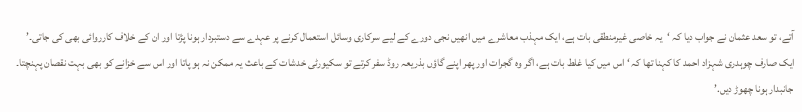آتے، تو سعد عثمان نے جواب دیا کہ ‘یہ خاصی غیرمنطقی بات ہے، ایک مہذب معاشرے میں انھیں نجی دورے کے لیے سرکاری وسائل استعمال کرنے پر عہدے سے دستبردار ہونا پڑتا اور ان کے خلاف کارروائی بھی کی جاتی۔’
ایک صارف چوہدری شہزاد احمد کا کہنا تھا کہ ‘ اس میں کیا غلط بات ہے، اگر وہ گجرات اور پھر اپنے گاؤں بذریعہ روڈ سفر کرتے تو سکیورٹی خدشات کے باعث یہ ممکن نہ ہو پاتا اور اس سے خزانے کو بھی بہت نقصان پہنچتا۔ جانبدار ہونا چھوڑ دیں.’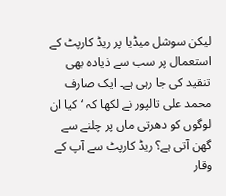لیکن سوشل میڈیا پر ریڈ کارپٹ کے استعمال پر سب سے ذیادہ بھی تنقید کی جا رہی ہے۔ ایک صارف محمد علی تالپور نے لکھا کہ ‘کیا ان لوگوں کو دھرتی ماں پر چلنے سے گھن آتی ہے؟ ریڈ کارپٹ سے آپ کے وقار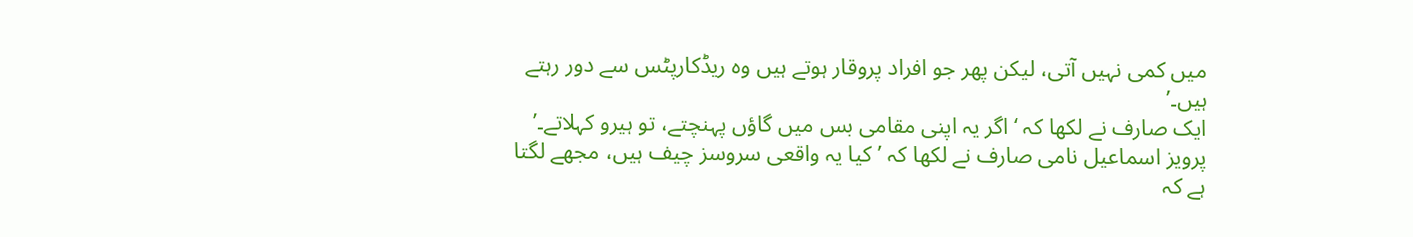میں کمی نہیں آتی، لیکن پھر جو افراد پروقار ہوتے ہیں وہ ریڈکارپٹس سے دور رہتے ہیں۔’
ایک صارف نے لکھا کہ ‘اگر یہ اپنی مقامی بس میں گاؤں پہنچتے، تو ہیرو کہلاتے۔’ پرویز اسماعیل نامی صارف نے لکھا کہ ’کیا یہ واقعی سروسز چیف ہیں، مجھے لگتا ہے کہ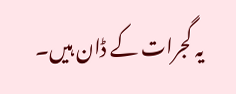یہ گجرات کے ڈان ہیں۔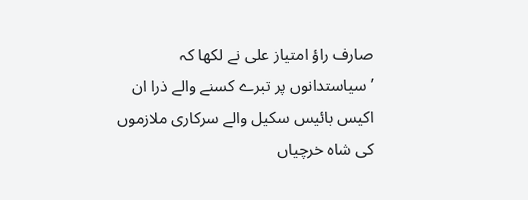صارف راؤ امتیاز علی نے لکھا کہ ’سیاستدانوں پر تبرے کسنے والے ذرا ان اکیس بائیس سکیل والے سرکاری ملازموں کی شاہ خرچیاں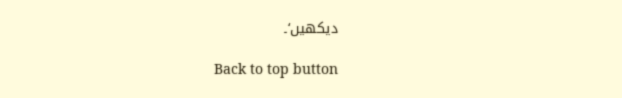دیکھیں‘۔

Back to top button